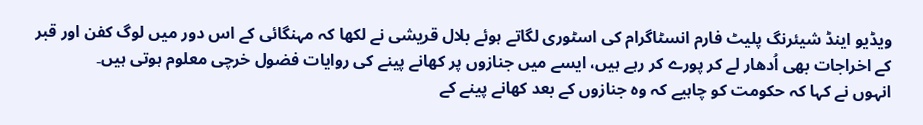ویڈیو اینڈ شیئرنگ پلیٹ فارم انسٹاگرام کی اسٹوری لگاتے ہوئے بلال قریشی نے لکھا کہ مہنگائی کے اس دور میں لوگ کفن اور قبر کے اخراجات بھی اُدھار لے کر پورے کر رہے ہیں، ایسے میں جنازوں پر کھانے پینے کی روایات فضول خرچی معلوم ہوتی ہیں۔
انہوں نے کہا کہ حکومت کو چاہیے کہ وہ جنازوں کے بعد کھانے پینے کے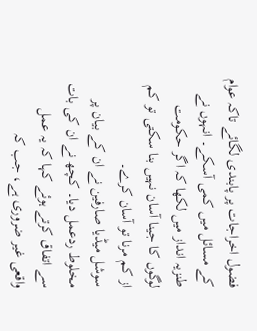فضول اخراجات پر پابندی لگائے تاکہ عوام کے مسائل میں کمی آسکے۔ انہوں نے طنزیہ انداز میں لکھا کہ اگر حکومت لوگوں کا جینا آسان نہیں بنا سکتی تو کم از کم مرنا تو آسان کرے۔
سوشل میڈیا صارفین نے ان کے بیان پر مخلوط ردعمل دیا۔ کچھ نے ان کی بات سے اتفاق کرتے ہوئے کہا کہ یہ عمل واقعی غیر ضروری ہے، جب کہ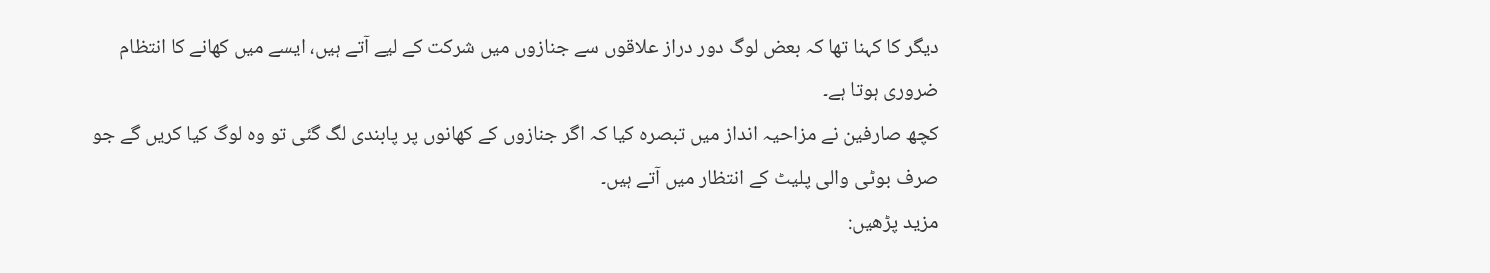دیگر کا کہنا تھا کہ بعض لوگ دور دراز علاقوں سے جنازوں میں شرکت کے لیے آتے ہیں، ایسے میں کھانے کا انتظام ضروری ہوتا ہے۔
کچھ صارفین نے مزاحیہ انداز میں تبصرہ کیا کہ اگر جنازوں کے کھانوں پر پابندی لگ گئی تو وہ لوگ کیا کریں گے جو صرف بوٹی والی پلیٹ کے انتظار میں آتے ہیں۔
مزید پڑھیں: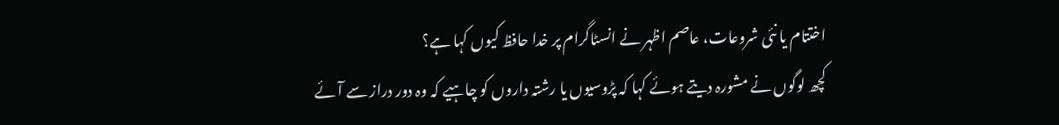اختتام یا نئی شروعات، عاصم اظہر نے انسٹاگرام پر خدا حافظ کیوں کہا ہے؟
کچھ لوگوں نے مشورہ دیتے ہوئے کہا کہ پڑوسیوں یا رشتہ داروں کو چاہیے کہ وہ دور دراز سے آئے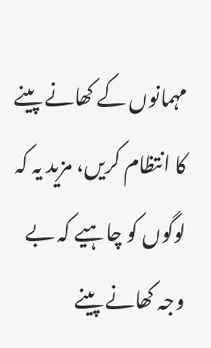مہمانوں کے کھانے پینے کا انتظام کریں، مزید یہ کہ لوگوں کو چاہیے کہ بے وجہ کھانے پینے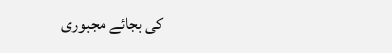کی بجائے مجبوری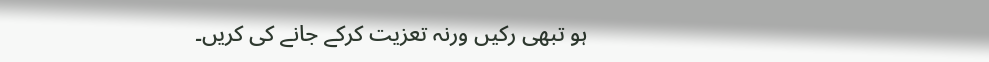ہو تبھی رکیں ورنہ تعزیت کرکے جانے کی کریں۔